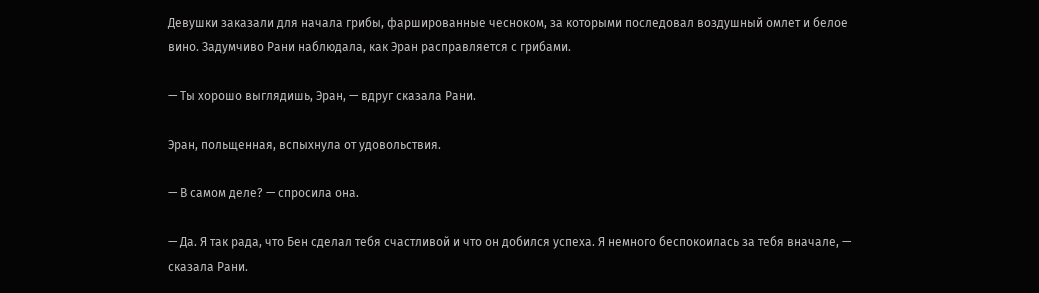Девушки заказали для начала грибы, фаршированные чесноком, за которыми последовал воздушный омлет и белое вино. Задумчиво Рани наблюдала, как Эран расправляется с грибами.

— Ты хорошо выглядишь, Эран, — вдруг сказала Рани.

Эран, польщенная, вспыхнула от удовольствия.

— В самом деле? — спросила она.

— Да. Я так рада, что Бен сделал тебя счастливой и что он добился успеха. Я немного беспокоилась за тебя вначале, — сказала Рани.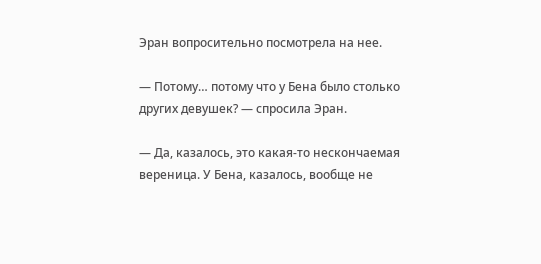Эран вопросительно посмотрела на нее.

— Потому… потому что у Бена было столько других девушек? — спросила Эран.

— Да, казалось, это какая-то нескончаемая вереница. У Бена, казалось, вообще не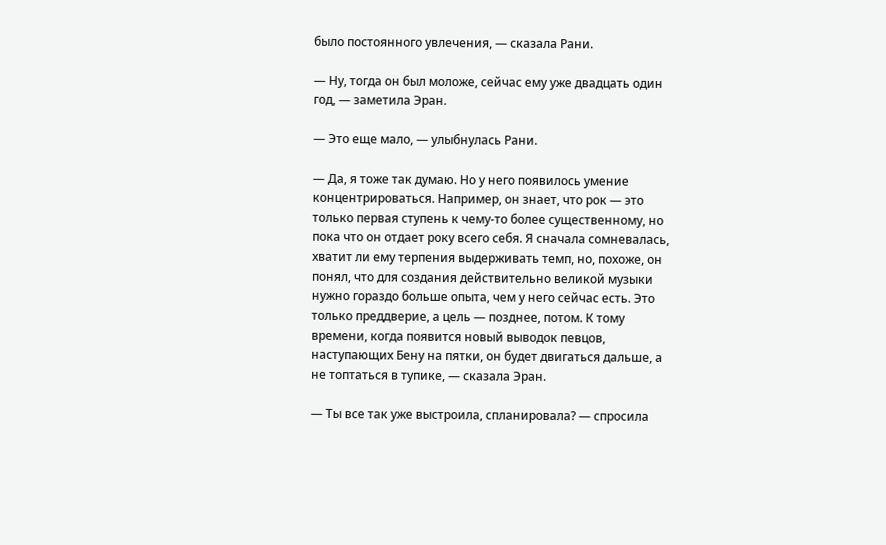было постоянного увлечения, — сказала Рани.

— Ну, тогда он был моложе, сейчас ему уже двадцать один год, — заметила Эран.

— Это еще мало, — улыбнулась Рани.

— Да, я тоже так думаю. Но у него появилось умение концентрироваться. Например, он знает, что рок — это только первая ступень к чему-то более существенному, но пока что он отдает року всего себя. Я сначала сомневалась, хватит ли ему терпения выдерживать темп, но, похоже, он понял, что для создания действительно великой музыки нужно гораздо больше опыта, чем у него сейчас есть. Это только преддверие, а цель — позднее, потом. К тому времени, когда появится новый выводок певцов, наступающих Бену на пятки, он будет двигаться дальше, а не топтаться в тупике, — сказала Эран.

— Ты все так уже выстроила, спланировала? — спросила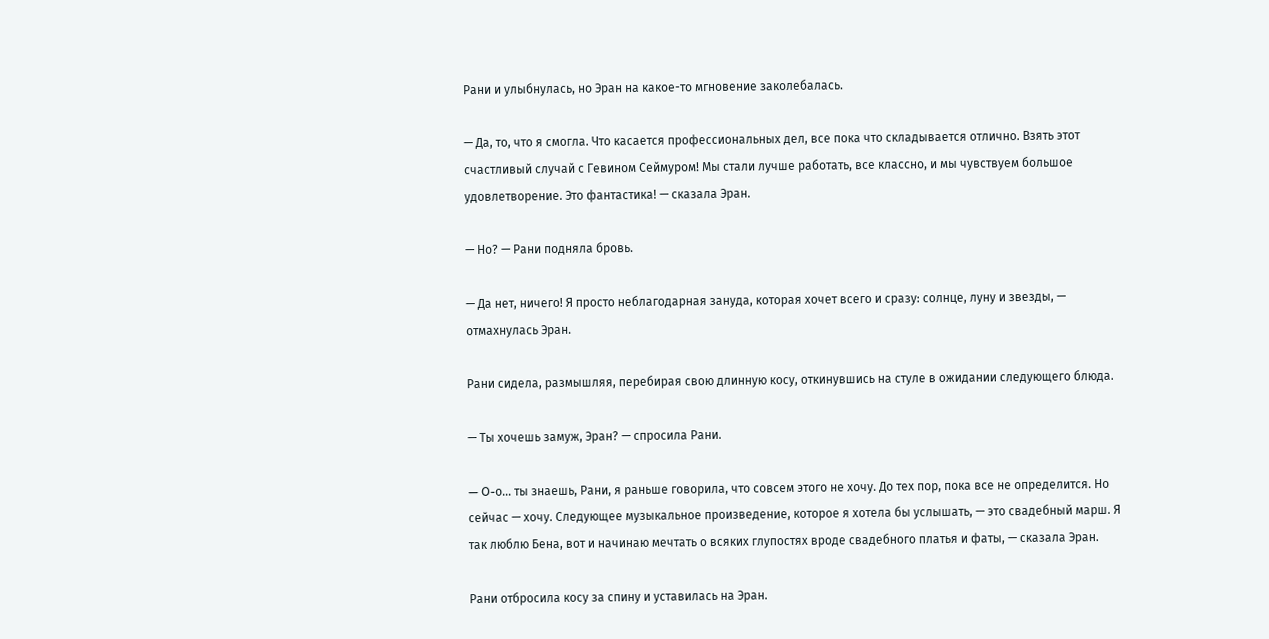Рани и улыбнулась, но Эран на какое-то мгновение заколебалась.

— Да, то, что я смогла. Что касается профессиональных дел, все пока что складывается отлично. Взять этот счастливый случай с Гевином Сеймуром! Мы стали лучше работать, все классно, и мы чувствуем большое удовлетворение. Это фантастика! — сказала Эран.

— Но? — Рани подняла бровь.

— Да нет, ничего! Я просто неблагодарная зануда, которая хочет всего и сразу: солнце, луну и звезды, — отмахнулась Эран.

Рани сидела, размышляя, перебирая свою длинную косу, откинувшись на стуле в ожидании следующего блюда.

— Ты хочешь замуж, Эран? — спросила Рани.

— O-о… ты знаешь, Рани, я раньше говорила, что совсем этого не хочу. До тех пор, пока все не определится. Но сейчас — хочу. Следующее музыкальное произведение, которое я хотела бы услышать, — это свадебный марш. Я так люблю Бена, вот и начинаю мечтать о всяких глупостях вроде свадебного платья и фаты, — сказала Эран.

Рани отбросила косу за спину и уставилась на Эран.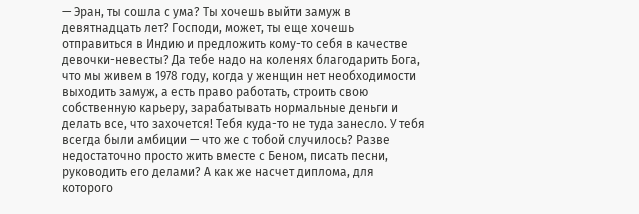— Эран, ты сошла с ума? Ты хочешь выйти замуж в девятнадцать лет? Господи, может, ты еще хочешь отправиться в Индию и предложить кому-то себя в качестве девочки-невесты? Да тебе надо на коленях благодарить Бога, что мы живем в 1978 году, когда у женщин нет необходимости выходить замуж, а есть право работать, строить свою собственную карьеру, зарабатывать нормальные деньги и делать все, что захочется! Тебя куда-то не туда занесло. У тебя всегда были амбиции — что же с тобой случилось? Разве недостаточно просто жить вместе с Беном, писать песни, руководить его делами? А как же насчет диплома, для которого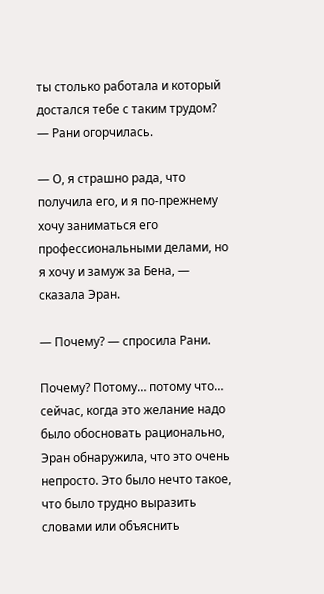ты столько работала и который достался тебе с таким трудом? — Рани огорчилась.

— О, я страшно рада, что получила его, и я по-прежнему хочу заниматься его профессиональными делами, но я хочу и замуж за Бена, — сказала Эран.

— Почему? — спросила Рани.

Почему? Потому… потому что… сейчас, когда это желание надо было обосновать рационально, Эран обнаружила, что это очень непросто. Это было нечто такое, что было трудно выразить словами или объяснить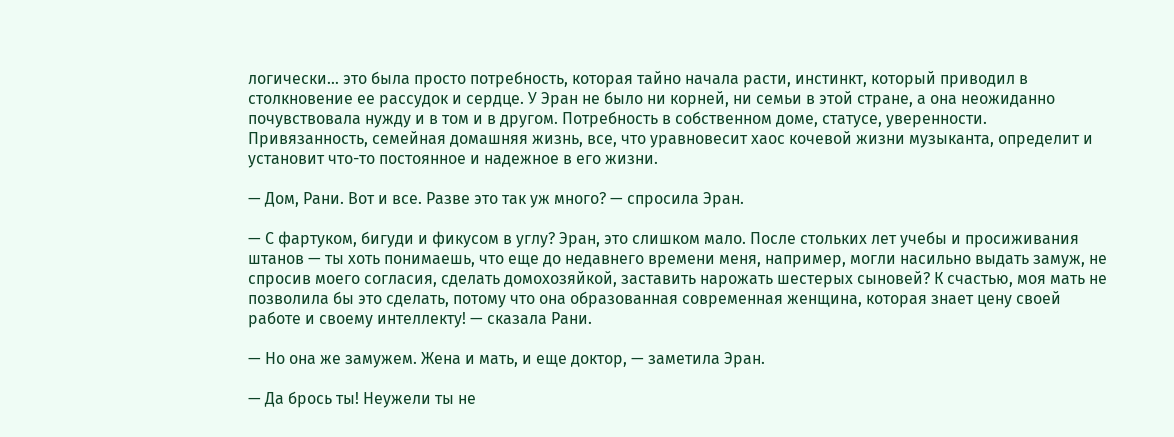логически… это была просто потребность, которая тайно начала расти, инстинкт, который приводил в столкновение ее рассудок и сердце. У Эран не было ни корней, ни семьи в этой стране, а она неожиданно почувствовала нужду и в том и в другом. Потребность в собственном доме, статусе, уверенности. Привязанность, семейная домашняя жизнь, все, что уравновесит хаос кочевой жизни музыканта, определит и установит что-то постоянное и надежное в его жизни.

— Дом, Рани. Вот и все. Разве это так уж много? — спросила Эран.

— С фартуком, бигуди и фикусом в углу? Эран, это слишком мало. После стольких лет учебы и просиживания штанов — ты хоть понимаешь, что еще до недавнего времени меня, например, могли насильно выдать замуж, не спросив моего согласия, сделать домохозяйкой, заставить нарожать шестерых сыновей? К счастью, моя мать не позволила бы это сделать, потому что она образованная современная женщина, которая знает цену своей работе и своему интеллекту! — сказала Рани.

— Но она же замужем. Жена и мать, и еще доктор, — заметила Эран.

— Да брось ты! Неужели ты не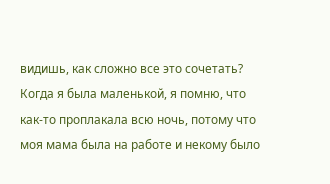видишь, как сложно все это сочетать? Когда я была маленькой, я помню, что как-то проплакала всю ночь, потому что моя мама была на работе и некому было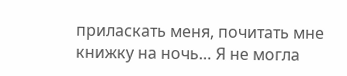приласкать меня, почитать мне книжку на ночь… Я не могла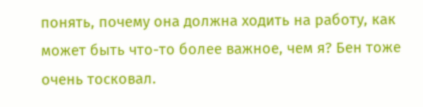понять, почему она должна ходить на работу, как может быть что-то более важное, чем я? Бен тоже очень тосковал.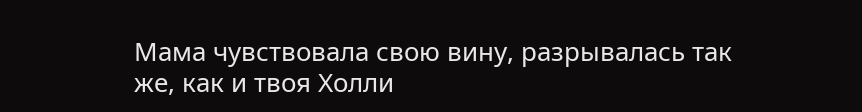Мама чувствовала свою вину, разрывалась так же, как и твоя Холли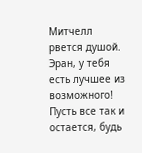Митчелл рвется душой. Эран, у тебя есть лучшее из возможного! Пусть все так и остается, будь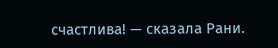счастлива! — сказала Рани.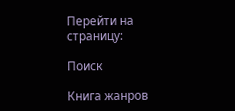Перейти на страницу:

Поиск

Книга жанров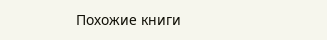Похожие книги